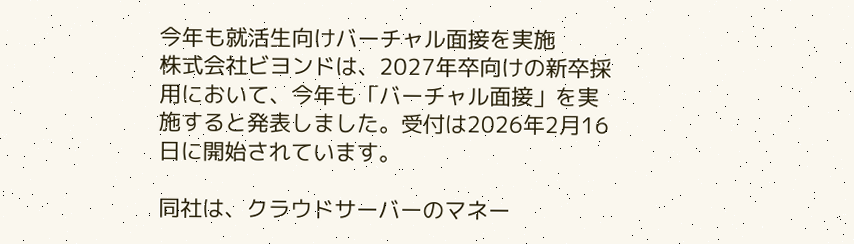今年も就活生向けバーチャル面接を実施
株式会社ビヨンドは、2027年卒向けの新卒採用において、今年も「バーチャル面接」を実施すると発表しました。受付は2026年2月16日に開始されています。

同社は、クラウドサーバーのマネー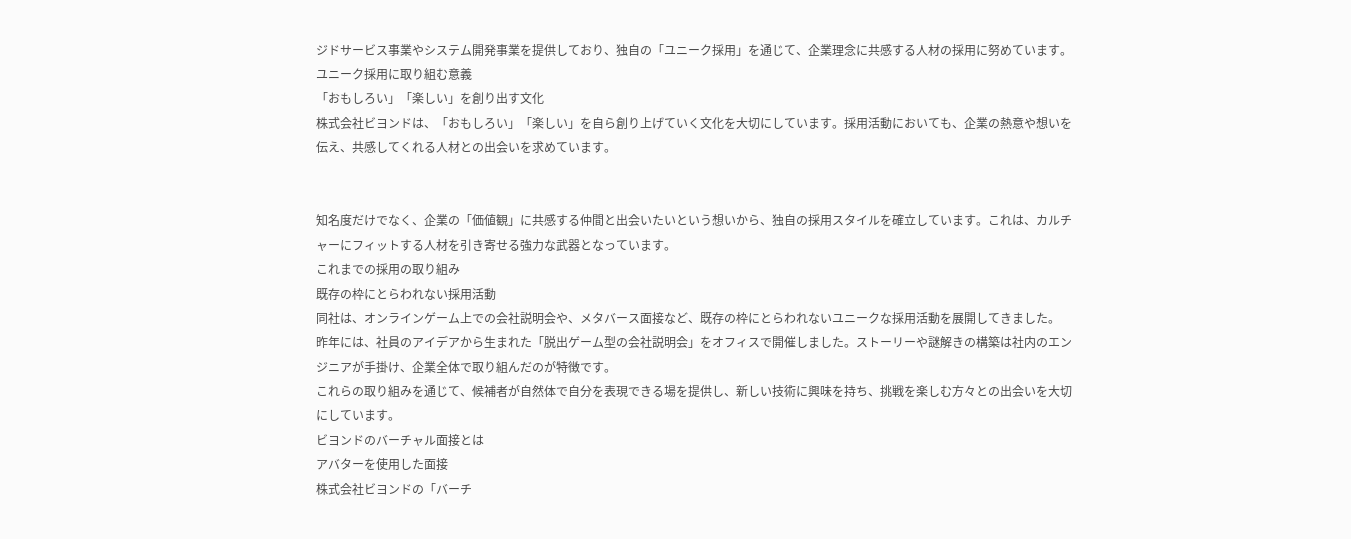ジドサービス事業やシステム開発事業を提供しており、独自の「ユニーク採用」を通じて、企業理念に共感する人材の採用に努めています。
ユニーク採用に取り組む意義
「おもしろい」「楽しい」を創り出す文化
株式会社ビヨンドは、「おもしろい」「楽しい」を自ら創り上げていく文化を大切にしています。採用活動においても、企業の熱意や想いを伝え、共感してくれる人材との出会いを求めています。


知名度だけでなく、企業の「価値観」に共感する仲間と出会いたいという想いから、独自の採用スタイルを確立しています。これは、カルチャーにフィットする人材を引き寄せる強力な武器となっています。
これまでの採用の取り組み
既存の枠にとらわれない採用活動
同社は、オンラインゲーム上での会社説明会や、メタバース面接など、既存の枠にとらわれないユニークな採用活動を展開してきました。
昨年には、社員のアイデアから生まれた「脱出ゲーム型の会社説明会」をオフィスで開催しました。ストーリーや謎解きの構築は社内のエンジニアが手掛け、企業全体で取り組んだのが特徴です。
これらの取り組みを通じて、候補者が自然体で自分を表現できる場を提供し、新しい技術に興味を持ち、挑戦を楽しむ方々との出会いを大切にしています。
ビヨンドのバーチャル面接とは
アバターを使用した面接
株式会社ビヨンドの「バーチ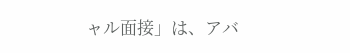ャル面接」は、アバ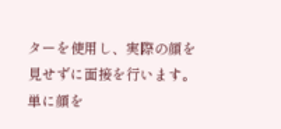ターを使用し、実際の顔を見せずに面接を行います。単に顔を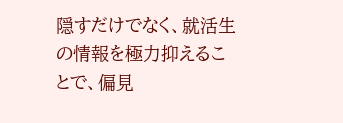隠すだけでなく、就活生の情報を極力抑えることで、偏見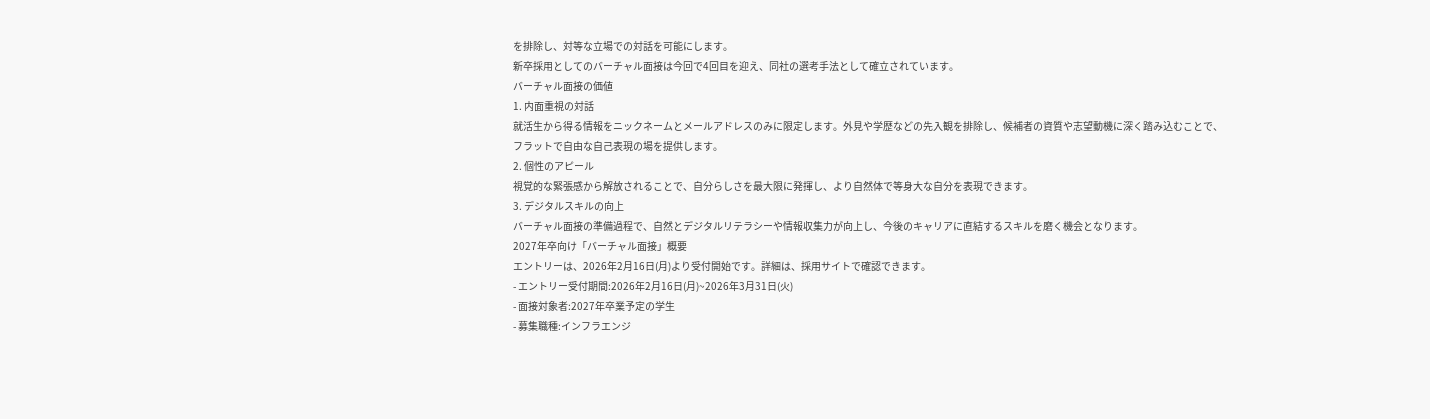を排除し、対等な立場での対話を可能にします。
新卒採用としてのバーチャル面接は今回で4回目を迎え、同社の選考手法として確立されています。
バーチャル面接の価値
1. 内面重視の対話
就活生から得る情報をニックネームとメールアドレスのみに限定します。外見や学歴などの先入観を排除し、候補者の資質や志望動機に深く踏み込むことで、フラットで自由な自己表現の場を提供します。
2. 個性のアピール
視覚的な緊張感から解放されることで、自分らしさを最大限に発揮し、より自然体で等身大な自分を表現できます。
3. デジタルスキルの向上
バーチャル面接の準備過程で、自然とデジタルリテラシーや情報収集力が向上し、今後のキャリアに直結するスキルを磨く機会となります。
2027年卒向け「バーチャル面接」概要
エントリーは、2026年2月16日(月)より受付開始です。詳細は、採用サイトで確認できます。
- エントリー受付期間:2026年2月16日(月)~2026年3月31日(火)
- 面接対象者:2027年卒業予定の学生
- 募集職種:インフラエンジ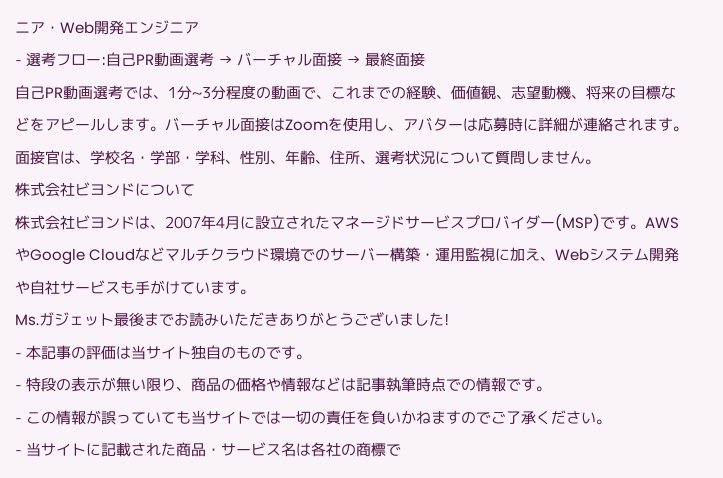ニア・Web開発エンジニア
- 選考フロー:自己PR動画選考 → バーチャル面接 → 最終面接
自己PR動画選考では、1分~3分程度の動画で、これまでの経験、価値観、志望動機、将来の目標などをアピールします。バーチャル面接はZoomを使用し、アバターは応募時に詳細が連絡されます。面接官は、学校名・学部・学科、性別、年齢、住所、選考状況について質問しません。
株式会社ビヨンドについて
株式会社ビヨンドは、2007年4月に設立されたマネージドサービスプロバイダー(MSP)です。AWSやGoogle Cloudなどマルチクラウド環境でのサーバー構築・運用監視に加え、Webシステム開発や自社サービスも手がけています。
Ms.ガジェット最後までお読みいただきありがとうございました!
- 本記事の評価は当サイト独自のものです。
- 特段の表示が無い限り、商品の価格や情報などは記事執筆時点での情報です。
- この情報が誤っていても当サイトでは一切の責任を負いかねますのでご了承ください。
- 当サイトに記載された商品・サービス名は各社の商標で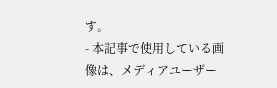す。
- 本記事で使用している画像は、メディアユーザー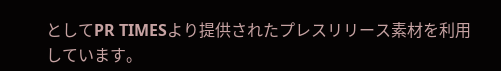としてPR TIMESより提供されたプレスリリース素材を利用しています。